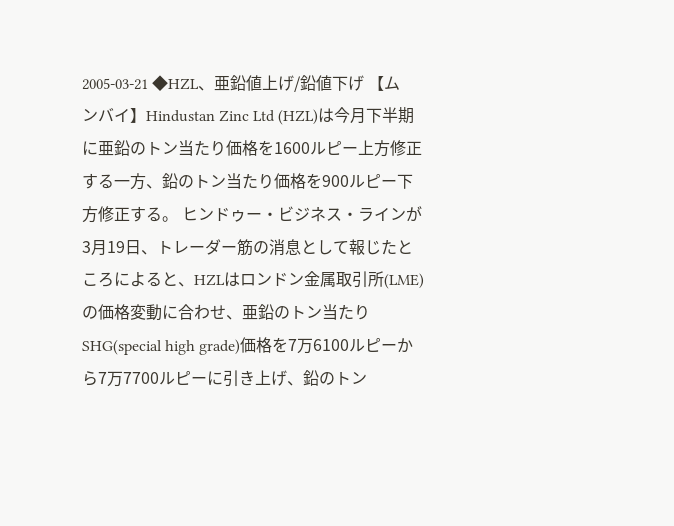2005-03-21 ◆HZL、亜鉛値上げ/鉛値下げ 【ムンバイ】Hindustan Zinc Ltd (HZL)は今月下半期に亜鉛のトン当たり価格を1600ルピー上方修正する一方、鉛のトン当たり価格を900ルピー下方修正する。 ヒンドゥー・ビジネス・ラインが3月19日、トレーダー筋の消息として報じたところによると、HZLはロンドン金属取引所(LME)の価格変動に合わせ、亜鉛のトン当たりSHG(special high grade)価格を7万6100ルピーから7万7700ルピーに引き上げ、鉛のトン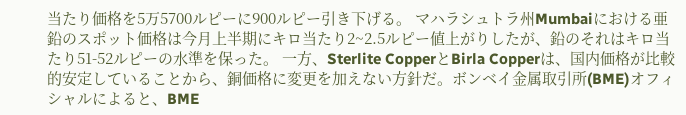当たり価格を5万5700ルピーに900ルピー引き下げる。 マハラシュトラ州Mumbaiにおける亜鉛のスポット価格は今月上半期にキロ当たり2~2.5ルピー値上がりしたが、鉛のそれはキロ当たり51-52ルピーの水準を保った。 一方、Sterlite CopperとBirla Copperは、国内価格が比較的安定していることから、銅価格に変更を加えない方針だ。ボンベイ金属取引所(BME)オフィシャルによると、BME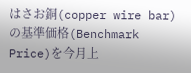はさお銅(copper wire bar)の基準価格(Benchmark Price)を今月上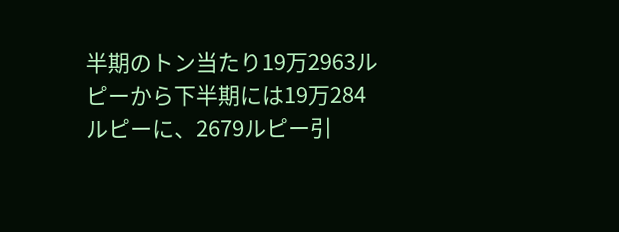半期のトン当たり19万2963ルピーから下半期には19万284ルピーに、2679ルピー引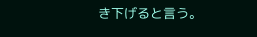き下げると言う。